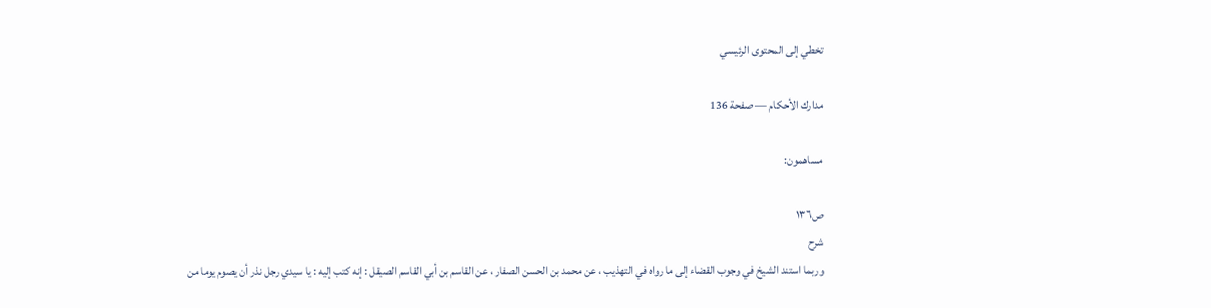تخطي إلى المحتوى الرئيسي

مدارك الأحكام — صفحة 136

مساهمون:

ص١٣٦
شرح
وربما استند الشيخ في وجوب القضاء إلى ما رواه في التهذيب ، عن محمد بن الحسن الصفار ، عن القاسم بن أبي القاسم الصيقل : إنه كتب إليه : يا سيدي رجل نذر أن يصوم يوما من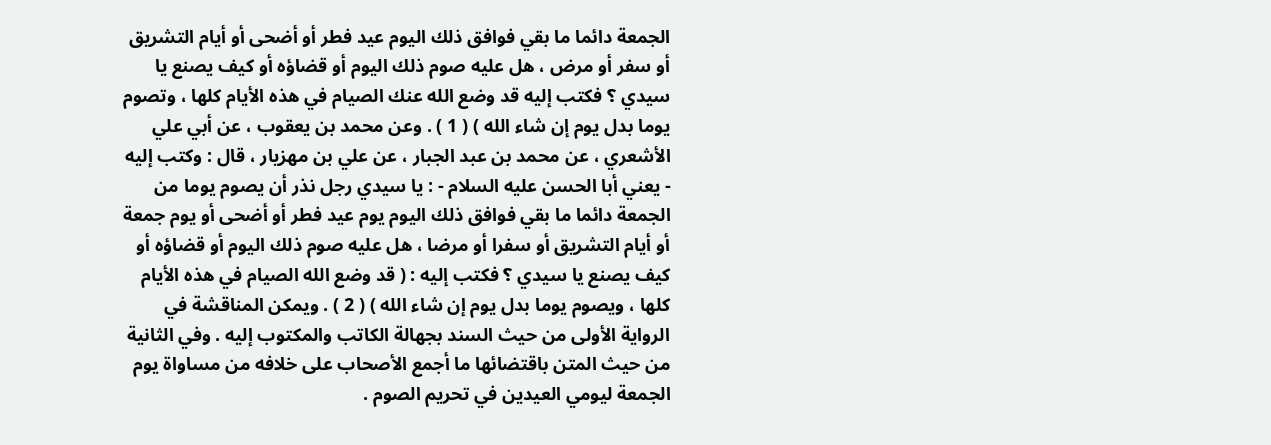الجمعة دائما ما بقي فوافق ذلك اليوم عيد فطر أو أضحى أو أيام التشريق أو سفر أو مرض ، هل عليه صوم ذلك اليوم أو قضاؤه أو كيف يصنع يا سيدي ؟ فكتب إليه قد وضع الله عنك الصيام في هذه الأيام كلها ، وتصوم يوما بدل يوم إن شاء الله ) ( 1 ) . وعن محمد بن يعقوب ، عن أبي علي الأشعري ، عن محمد بن عبد الجبار ، عن علي بن مهزيار ، قال : وكتب إليه - يعني أبا الحسن عليه السلام - : يا سيدي رجل نذر أن يصوم يوما من الجمعة دائما ما بقي فوافق ذلك اليوم يوم عيد فطر أو أضحى أو يوم جمعة أو أيام التشريق أو سفرا أو مرضا ، هل عليه صوم ذلك اليوم أو قضاؤه أو كيف يصنع يا سيدي ؟ فكتب إليه : ( قد وضع الله الصيام في هذه الأيام كلها ، ويصوم يوما بدل يوم إن شاء الله ) ( 2 ) . ويمكن المناقشة في الرواية الأولى من حيث السند بجهالة الكاتب والمكتوب إليه . وفي الثانية من حيث المتن باقتضائها ما أجمع الأصحاب على خلافه من مساواة يوم الجمعة ليومي العيدين في تحريم الصوم .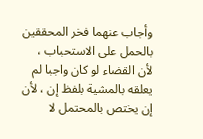وأجاب عنهما فخر المحققين بالحمل على الاستحباب ، لأن القضاء لو كان واجبا لم يعلقه بالمشية بلفظ إن ، لأن إن يختص بالمحتمل لا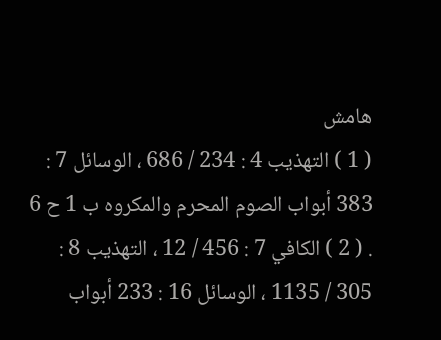هامش
( 1 ) التهذيب 4 : 234 / 686 ، الوسائل 7 : 383 أبواب الصوم المحرم والمكروه ب 1 ح 6 . ( 2 ) الكافي 7 : 456 / 12 ، التهذيب 8 : 305 / 1135 ، الوسائل 16 : 233 أبواب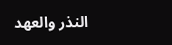النذر والعهد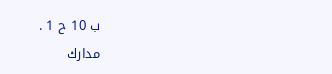ب 10 ح 1 .
مدارك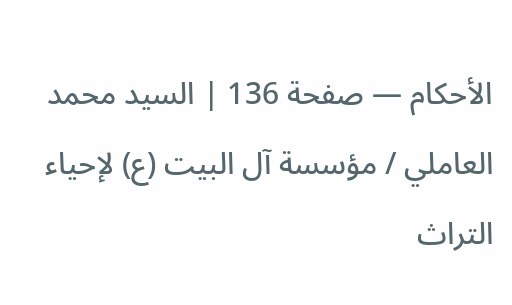الأحكام — صفحة 136 | السيد محمد العاملي / مؤسسة آل البيت (ع) لإحياء التراث